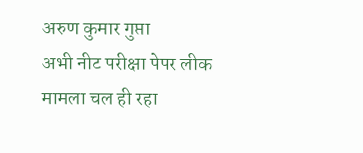अरुण कुमार गुप्ता
अभी नीट परीक्षा पेपर लीक मामला चल ही रहा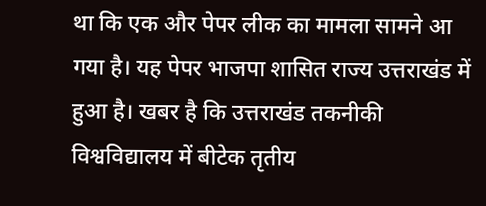था कि एक और पेपर लीक का मामला सामने आ गया है। यह पेपर भाजपा शासित राज्य उत्तराखंड में हुआ है। खबर है कि उत्तराखंड तकनीकी विश्वविद्यालय में बीटेक तृतीय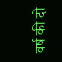वर्ष की दो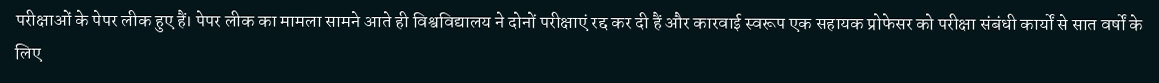परीक्षाओं के पेपर लीक हुए हैं। पेपर लीक का मामला सामने आते ही विश्वविद्यालय ने दोनों परीक्षाएं रद्द कर दी हैं और कारवाई स्वरूप एक सहायक प्रोफेसर को परीक्षा संबंधी कार्यों से सात वर्षों के लिए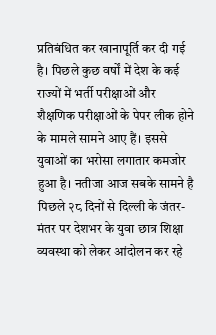प्रतिबंधित कर खानापूर्ति कर दी गई है। पिछले कुछ वर्षों में देश के कई राज्यों में भर्ती परीक्षाओं और शैक्षणिक परीक्षाओं के पेपर लीक होने के मामले सामने आए हैं। इससे युवाओं का भरोसा लगातार कमजोर हुआ है। नतीजा आज सबके सामने है पिछले २८ दिनों से दिल्ली के जंतर-मंतर पर देशभर के युवा छात्र शिक्षा व्यवस्था को लेकर आंदोलन कर रहे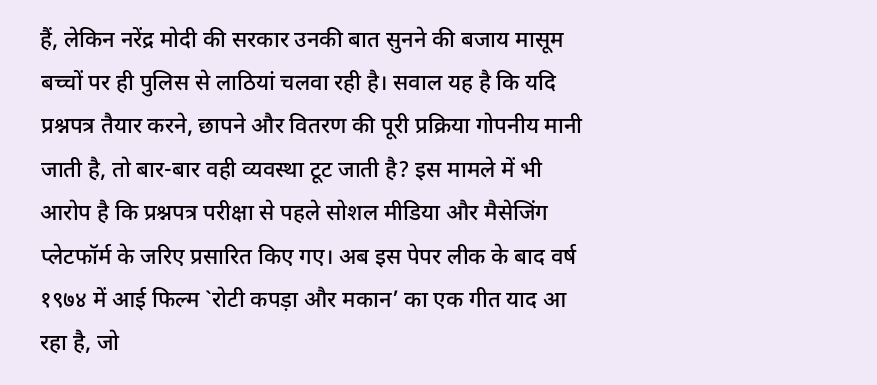हैं, लेकिन नरेंद्र मोदी की सरकार उनकी बात सुनने की बजाय मासूम बच्चों पर ही पुलिस से लाठियां चलवा रही है। सवाल यह है कि यदि प्रश्नपत्र तैयार करने, छापने और वितरण की पूरी प्रक्रिया गोपनीय मानी जाती है, तो बार-बार वही व्यवस्था टूट जाती है? इस मामले में भी आरोप है कि प्रश्नपत्र परीक्षा से पहले सोशल मीडिया और मैसेजिंग प्लेटफॉर्म के जरिए प्रसारित किए गए। अब इस पेपर लीक के बाद वर्ष १९७४ में आई फिल्म `रोटी कपड़ा और मकान’ का एक गीत याद आ रहा है, जो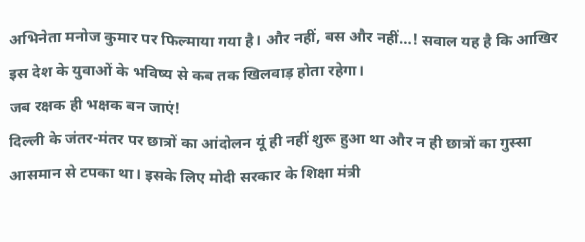अभिनेता मनोज कुमार पर फिल्माया गया है। और नहीं, बस और नहीं…! सवाल यह है कि आखिर इस देश के युवाओं के भविष्य से कब तक खिलवाड़ होता रहेगा।
जब रक्षक ही भक्षक बन जाएं!
दिल्ली के जंतर-मंतर पर छात्रों का आंदोलन यूं ही नहीं शुरू हुआ था और न ही छात्रों का गुस्सा आसमान से टपका था। इसके लिए मोदी सरकार के शिक्षा मंत्री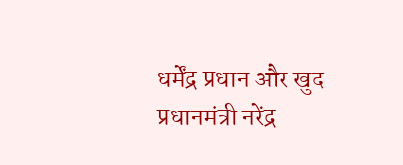धर्मेंद्र प्रधान और खुद प्रधानमंत्री नरेंद्र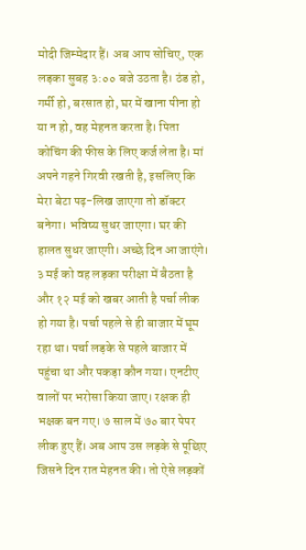मोदी जिम्मेदार हैं। अब आप सोचिए, एक लड़का सुबह ३:०० बजे उठता है। ठंड हो, गर्मी हो, बरसात हो, घर में खाना पीना हो या न हो, वह मेहनत करता है। पिता कोचिंग की फीस के लिए कर्ज लेता है। मां अपने गहने गिरवी रखती है, इसलिए कि मेरा बेटा पढ़-लिख जाएगा तो डॉक्टर बनेगा। भविष्य सुधर जाएगा। घर की हालत सुधर जाएगी। अच्छे दिन आ जाएंगे। ३ मई को वह लड़का परीक्षा में बैठता है और १२ मई को खबर आती है पर्चा लीक हो गया है। पर्चा पहले से ही बाजार में घूम रहा था। पर्चा लड़के से पहले बाजार में पहुंचा था और पकड़ा कौन गया। एनटीए वालों पर भरोसा किया जाए। रक्षक ही भक्षक बन गए। ७ साल में ७० बार पेपर लीक हुए हैं। अब आप उस लड़के से पूछिए जिसने दिन रात मेहनत की। तो ऐसे लड़कों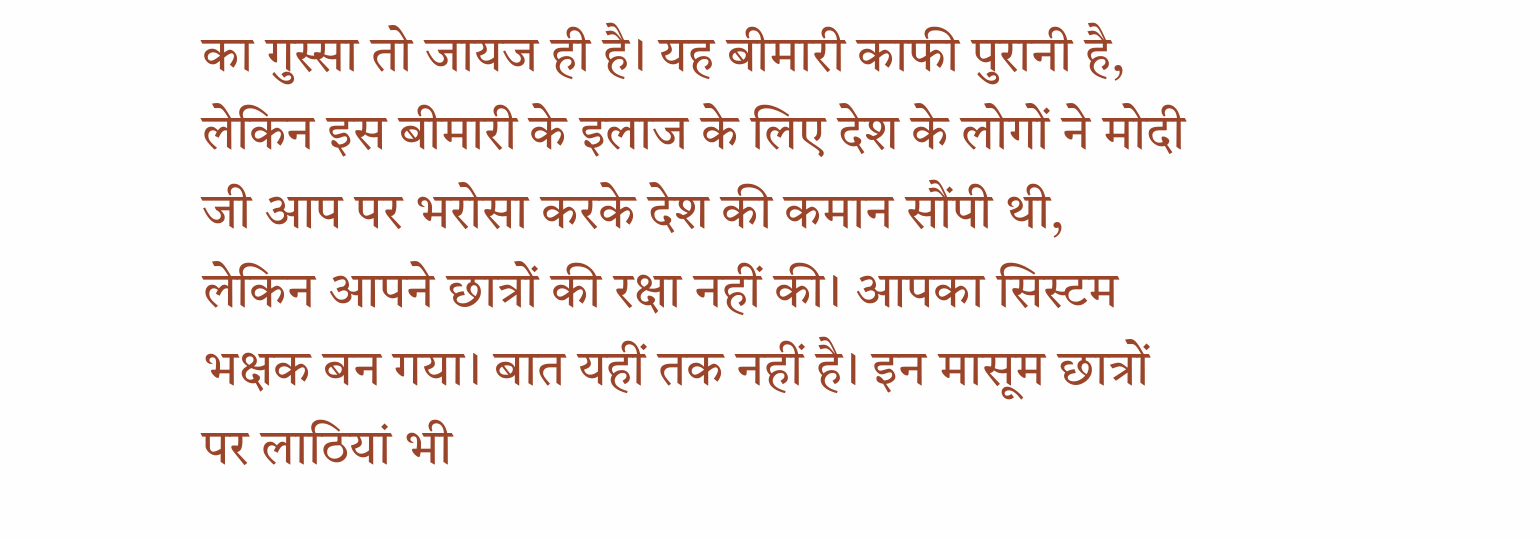का गुस्सा तो जायज ही है। यह बीमारी काफी पुरानी है, लेकिन इस बीमारी के इलाज के लिए देश के लोगों ने मोदी जी आप पर भरोसा करके देश की कमान सौंपी थी, लेकिन आपने छात्रों की रक्षा नहीं की। आपका सिस्टम भक्षक बन गया। बात यहीं तक नहीं है। इन मासूम छात्रों पर लाठियां भी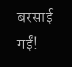बरसाई गईं!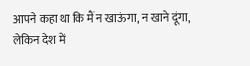आपने कहा था कि मैं न खाऊंगा, न खाने दूंगा, लेकिन देश में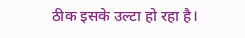ठीक इसके उल्टा हो रहा है।